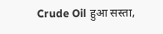Crude Oil हुआ सस्ता,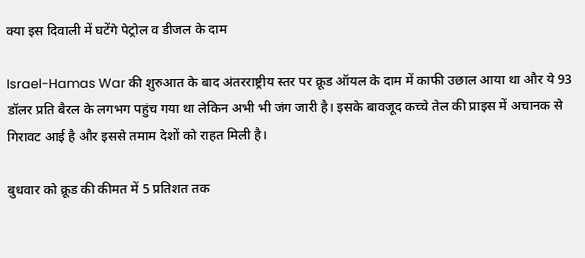क्या इस दिवाली में घटेंगे पेट्रोल व डीजल के दाम

Israel-Hamas War की शुरुआत के बाद अंतरराष्ट्रीय स्तर पर क्रूड ऑयल के दाम में काफी उछाल आया था और ये 93 डॉलर प्रति बैरल के लगभग पहुंच गया था लेकिन अभी भी जंग जारी है। इसके बावजूद कच्चे तेल की प्राइस में अचानक से गिरावट आई है और इससे तमाम देशों को राहत मिली है।

बुधवार को क्रूड की कीमत में 5 प्रतिशत तक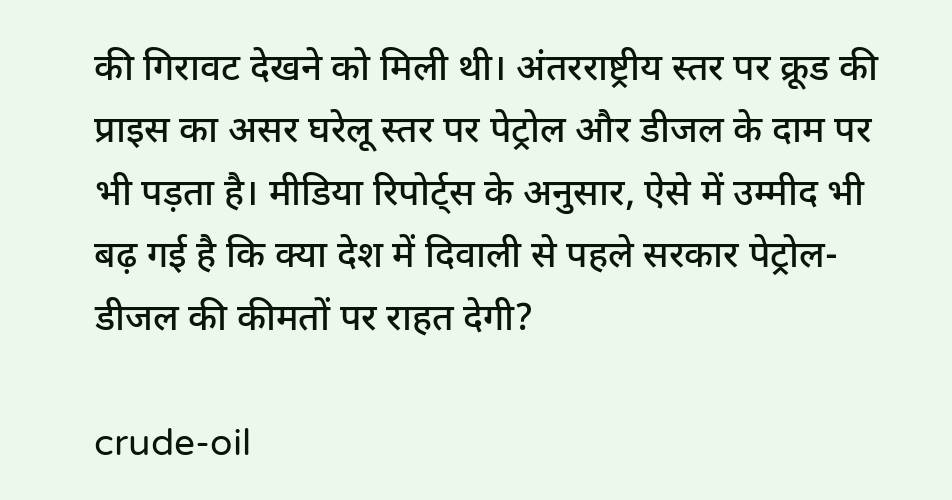की गिरावट देखने को मिली थी। अंतरराष्ट्रीय स्तर पर क्रूड की प्राइस का असर घरेलू स्तर पर पेट्रोल और डीजल के दाम पर भी पड़ता है। मीडिया रिपोर्ट्स के अनुसार, ऐसे में उम्मीद भी बढ़ गई है कि क्या देश में दिवाली से पहले सरकार पेट्रोल-डीजल की कीमतों पर राहत देगी?

crude-oil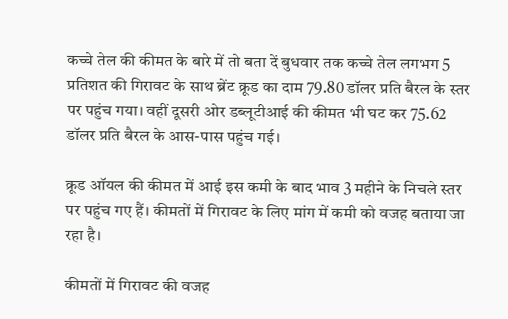कच्चे तेल की कीमत के बारे में तो बता दें बुधवार तक कच्चे तेल लगभग 5 प्रतिशत की गिरावट के साथ ब्रेंट क्रूड का दाम 79.80 डॉलर प्रति बैरल के स्तर पर पहुंच गया। वहीं दूसरी ओर डब्लूटीआई की कीमत भी घट कर 75.62 डॉलर प्रति बैरल के आस-पास पहुंच गई।

क्रूड ऑयल की कीमत में आई इस कमी के बाद भाव 3 महीने के निचले स्तर पर पहुंच गए हैं। कीमतों में गिरावट के लिए मांग में कमी को वजह बताया जा रहा है।

कीमतों में गिरावट की वजह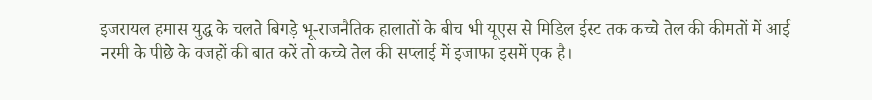इजरायल हमास युद्ध के चलते बिगड़े भू-राजनैतिक हालातों के बीच भी यूएस से मिडिल ईस्ट तक कच्चे तेल की कीमतों में आई नरमी के पीछे के वजहों की बात करें तो कच्चे तेल की सप्लाई में इजाफा इसमें एक है।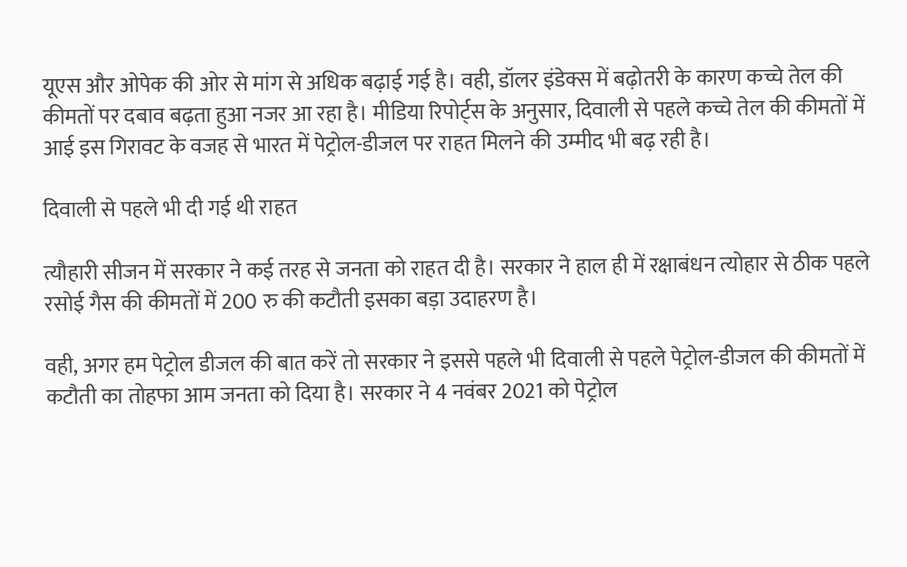यूएस और ओपेक की ओर से मांग से अधिक बढ़ाई गई है। वही, डॉलर इंडेक्स में बढ़ोतरी के कारण कच्चे तेल की कीमतों पर दबाव बढ़ता हुआ नजर आ रहा है। मीडिया रिपोर्ट्स के अनुसार, दिवाली से पहले कच्चे तेल की कीमतों में आई इस गिरावट के वजह से भारत में पेट्रोल-डीजल पर राहत मिलने की उम्मीद भी बढ़ रही है।

दिवाली से पहले भी दी गई थी राहत

त्यौहारी सीजन में सरकार ने कई तरह से जनता को राहत दी है। सरकार ने हाल ही में रक्षाबंधन त्योहार से ठीक पहले रसोई गैस की कीमतों में 200 रु की कटौती इसका बड़ा उदाहरण है।

वही, अगर हम पेट्रोल डीजल की बात करें तो सरकार ने इससे पहले भी दिवाली से पहले पेट्रोल-डीजल की कीमतों में कटौती का तोहफा आम जनता को दिया है। सरकार ने 4 नवंबर 2021 को पेट्रोल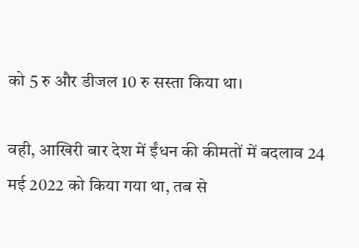को 5 रु और डीजल 10 रु सस्ता किया था।

वही, आखिरी बार देश में ईंधन की कीमतों में बदलाव 24 मई 2022 को किया गया था, तब से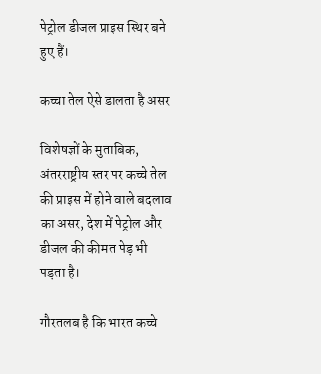पेट्रोल डीजल प्राइस स्थिर बने हुए हैं।

कच्चा तेल ऐसे डालता है असर

विशेषज्ञों के मुताबिक, अंतरराष्ट्रीय स्तर पर कच्चे तेल की प्राइस में होने वाले बदलाव का असर, देश में पेट्रोल और डीजल की कीमत पेड़ भी पड़ता है।

गौरतलब है कि भारत कच्चे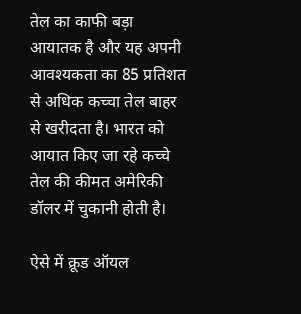तेल का काफी बड़ा आयातक है और यह अपनी आवश्यकता का 85 प्रतिशत से अधिक कच्चा तेल बाहर से खरीदता है। भारत को आयात किए जा रहे कच्चे तेल की कीमत अमेरिकी डॉलर में चुकानी होती है।

ऐसे में क्रूड ऑयल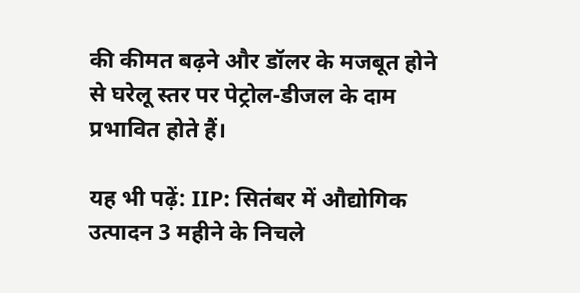की कीमत बढ़ने और डॉलर के मजबूत होने से घरेलू स्तर पर पेट्रोल-डीजल के दाम प्रभावित होते हैं।

यह भी पढ़ें: IIP: सितंबर में औद्योगिक उत्पादन 3 महीने के निचले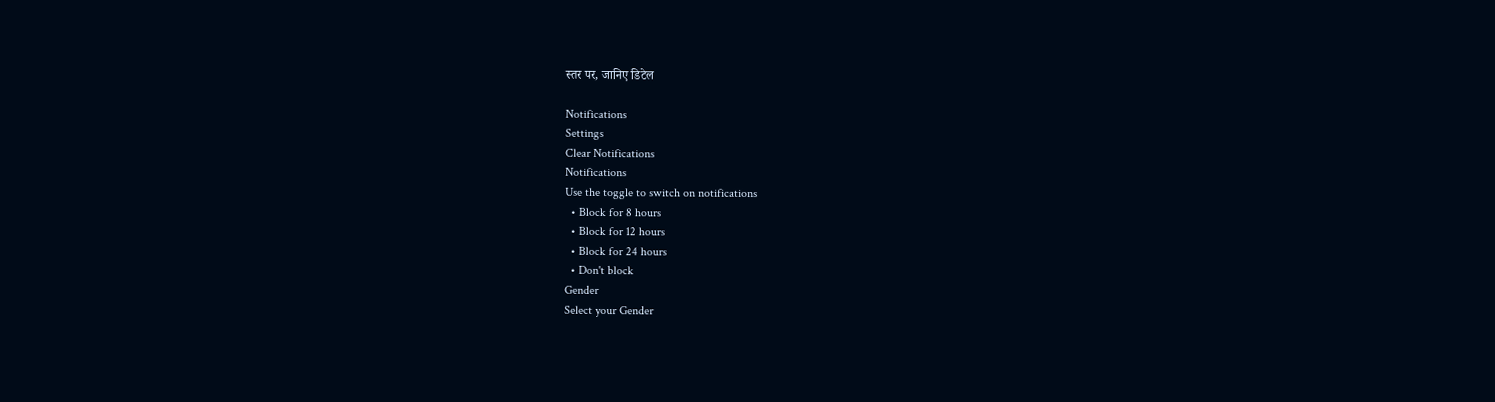स्तर पर, जानिए डिटेल

Notifications
Settings
Clear Notifications
Notifications
Use the toggle to switch on notifications
  • Block for 8 hours
  • Block for 12 hours
  • Block for 24 hours
  • Don't block
Gender
Select your Gender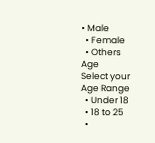• Male
  • Female
  • Others
Age
Select your Age Range
  • Under 18
  • 18 to 25
  •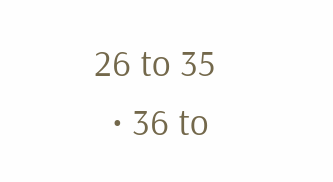26 to 35
  • 36 to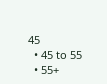45
  • 45 to 55
  • 55+